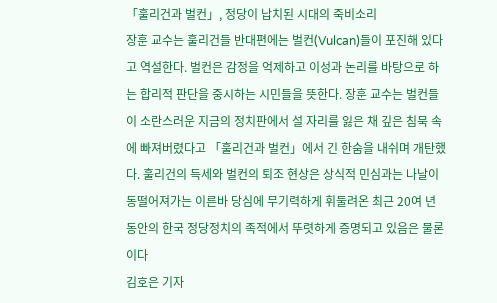「훌리건과 벌컨」, 정당이 납치된 시대의 죽비소리
장훈 교수는 훌리건들 반대편에는 벌컨(Vulcan)들이 포진해 있다고 역설한다. 벌컨은 감정을 억제하고 이성과 논리를 바탕으로 하는 합리적 판단을 중시하는 시민들을 뜻한다. 장훈 교수는 벌컨들이 소란스러운 지금의 정치판에서 설 자리를 잃은 채 깊은 침묵 속에 빠져버렸다고 「훌리건과 벌컨」에서 긴 한숨을 내쉬며 개탄했다. 훌리건의 득세와 벌컨의 퇴조 현상은 상식적 민심과는 나날이 동떨어져가는 이른바 당심에 무기력하게 휘둘려온 최근 20여 년 동안의 한국 정당정치의 족적에서 뚜렷하게 증명되고 있음은 물론이다
김호은 기자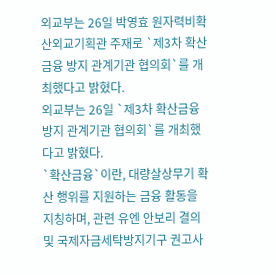외교부는 26일 박영효 원자력비확산외교기획관 주재로 `제3차 확산금융 방지 관계기관 협의회`를 개최했다고 밝혔다.
외교부는 26일 `제3차 확산금융 방지 관계기관 협의회`를 개최했다고 밝혔다.
`확산금융`이란, 대량살상무기 확산 행위를 지원하는 금융 활동을 지칭하며, 관련 유엔 안보리 결의 및 국제자금세탁방지기구 권고사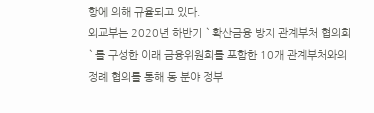항에 의해 규율되고 있다.
외교부는 2020년 하반기 `확산금융 방지 관계부처 협의회`를 구성한 이래 금융위원회를 포함한 10개 관계부처와의 정례 협의를 통해 동 분야 정부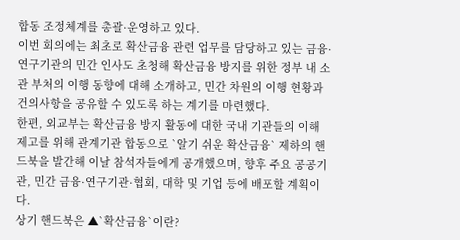합동 조정체계를 총괄·운영하고 있다.
이번 회의에는 최초로 확산금융 관련 업무를 담당하고 있는 금융·연구기관의 민간 인사도 초청해 확산금융 방지를 위한 정부 내 소관 부처의 이행 동향에 대해 소개하고, 민간 차원의 이행 현황과 건의사항을 공유할 수 있도록 하는 계기를 마련했다.
한편, 외교부는 확산금융 방지 활동에 대한 국내 기관들의 이해 제고를 위해 관계기관 합동으로 `알기 쉬운 확산금융` 제하의 핸드북을 발간해 이날 참석자들에게 공개했으며, 향후 주요 공공기관, 민간 금융·연구기관·협회, 대학 및 기업 등에 배포할 계획이다.
상기 핸드북은 ▲`확산금융`이란?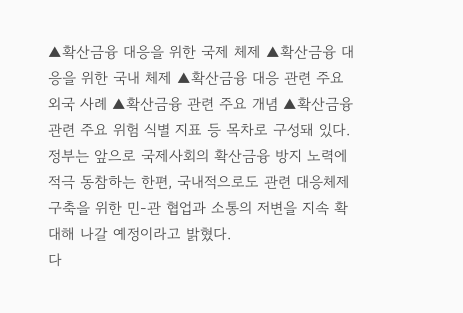▲확산금융 대응을 위한 국제 체제 ▲확산금융 대응을 위한 국내 체제 ▲확산금융 대응 관련 주요 외국 사례 ▲확산금융 관련 주요 개념 ▲확산금융 관련 주요 위험 식별 지표 등 목차로 구성돼 있다.
정부는 앞으로 국제사회의 확산금융 방지 노력에 적극 동참하는 한편, 국내적으로도 관련 대응체제 구축을 위한 민-관 협업과 소통의 저변을 지속 확대해 나갈 예정이라고 밝혔다.
다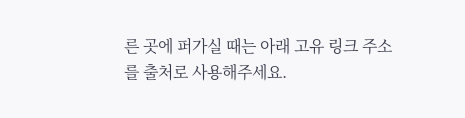른 곳에 퍼가실 때는 아래 고유 링크 주소를 출처로 사용해주세요.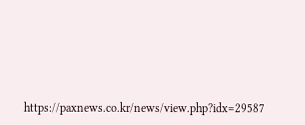https://paxnews.co.kr/news/view.php?idx=29587